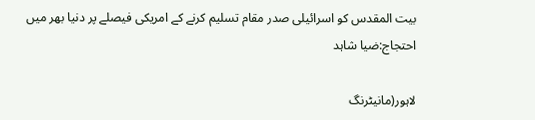بیت المقدس کو اسرائیلی صدر مقام تسلیم کرنے کے امریکی فیصلے پر دنیا بھر میں احتجاج:ضیا شاہد

لاہور(مانیٹرنگ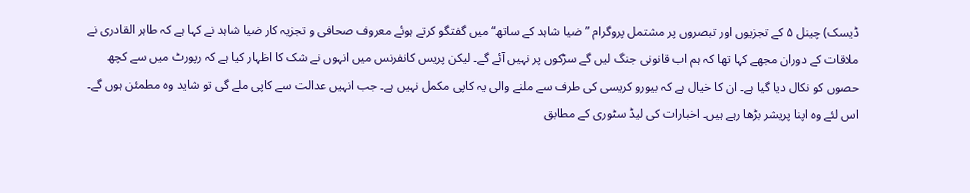ڈیسک) چینل ۵ کے تجزیوں اور تبصروں پر مشتمل پروگرام ”ضیا شاہد کے ساتھ“ میں گفتگو کرتے ہوئے معروف صحافی و تجزیہ کار ضیا شاہد نے کہا ہے کہ طاہر القادری نے ملاقات کے دوران مجھے کہا تھا کہ ہم اب قانونی جنگ لیں گے سڑکوں پر نہیں آئے گے۔ لیکن پریس کانفرنس میں انہوں نے شک کا اظہار کیا ہے کہ رپورٹ میں سے کچھ حصوں کو نکال دیا گیا ہے۔ ان کا خیال ہے کہ بیورو کریسی کی طرف سے ملنے والی یہ کاپی مکمل نہیں ہے۔ جب انہیں عدالت سے کاپی ملے گی تو شاید وہ مطمئن ہوں گے۔ اس لئے وہ اپنا پریشر بڑھا رہے ہیں۔ اخبارات کی لیڈ سٹوری کے مطابق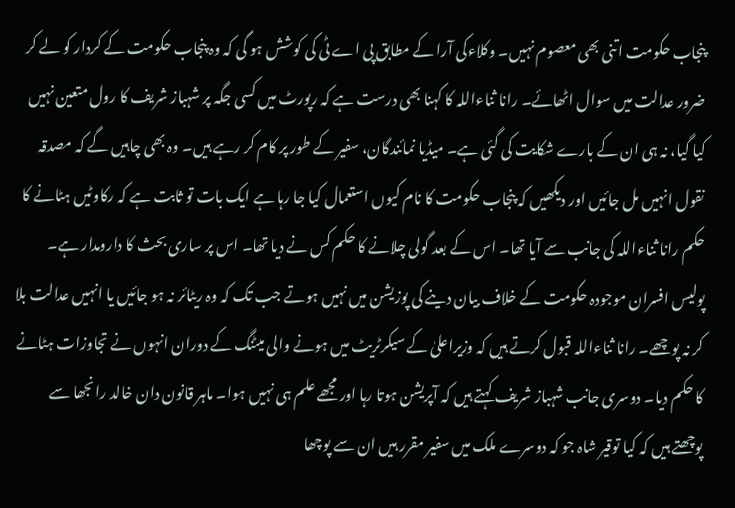پنجاب حکومت اتنی بھی معصوم نہیں۔ وکلاءکی آرا کے مطابق پی اے ٹی کی کوشش ہو گی کہ وہ پنجاب حکومت کے کردار کو لے کر ضرور عدالت میں سوال اٹھائے۔ رانا ثناءاللہ کا کہنا بھی درست ہے کہ رپورٹ میں کسی جگہ پر شہباز شریف کا رول متعین نہیں کیا گیا، نہ ہی ان کے بارے شکایت کی گئی ہے۔ میڈیا نمائندگان، سفیر کے طور پر کام کر رہے ہیں۔ وہ بھی چاہیں گے کہ مصدقہ نقول انہیں مل جائیں اور دیکھیں کہ پنجاب حکومت کا نام کیوں استعمال کیا جا رہا ہے ایک بات تو ثابت ہے کہ رکاوٹیں ہٹانے کا حکم رانا ثناءاللہ کی جانب سے آیا تھا۔ اس کے بعد گولی چلانے کا حکم کس نے دیا تھا۔ اس پر ساری بحث کا دارومدار ہے۔ پولیس افسران موجودہ حکومت کے خلاف بیان دینے کی پوزیشن میں نہیں ہوتے جب تک کہ وہ ریٹائر نہ ہو جائیں یا انہیں عدالت بلا کر نہ پوچھے۔ رانا ثناءاللہ قبول کرتے ہیں کہ وزیراعلیٰ کے سیکرٹریٹ میں ہونے والی میٹنگ کے دوران انہوں نے تجاوزات ہٹانے کا حکم دیا۔ دوسری جانب شہباز شریف کہتے ہیں کہ آپریشن ہوتا رہا اور مجھے علم ہی نہیں ہوا۔ ماہر قانون دان خالد رانجھا سے پوچھتے ہیں کہ کیا توقیر شاہ جو کہ دوسرے ملک میں سفیر مقرر ہیں ان سے پوچھا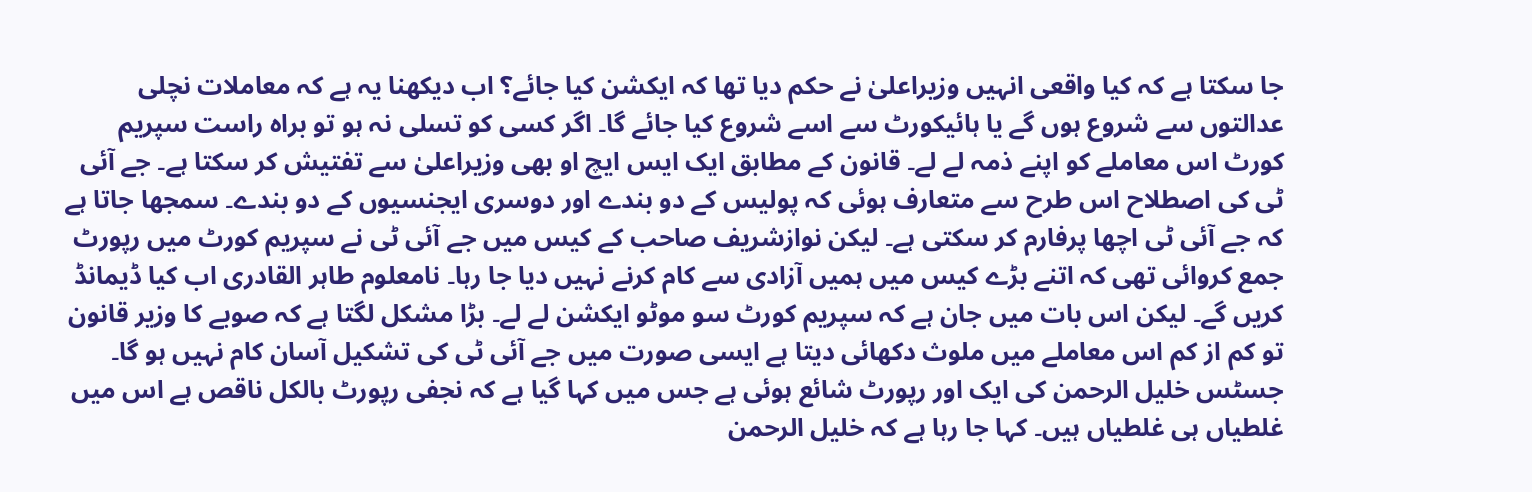جا سکتا ہے کہ کیا واقعی انہیں وزیراعلیٰ نے حکم دیا تھا کہ ایکشن کیا جائے؟ اب دیکھنا یہ ہے کہ معاملات نچلی عدالتوں سے شروع ہوں گے یا ہائیکورٹ سے اسے شروع کیا جائے گا۔ اگر کسی کو تسلی نہ ہو تو براہ راست سپریم کورٹ اس معاملے کو اپنے ذمہ لے لے۔ قانون کے مطابق ایک ایس ایچ او بھی وزیراعلیٰ سے تفتیش کر سکتا ہے۔ جے آئی ٹی کی اصطلاح اس طرح سے متعارف ہوئی کہ پولیس کے دو بندے اور دوسری ایجنسیوں کے دو بندے۔ سمجھا جاتا ہے کہ جے آئی ٹی اچھا پرفارم کر سکتی ہے۔ لیکن نوازشریف صاحب کے کیس میں جے آئی ٹی نے سپریم کورٹ میں رپورٹ جمع کروائی تھی کہ اتنے بڑے کیس میں ہمیں آزادی سے کام کرنے نہیں دیا جا رہا۔ نامعلوم طاہر القادری اب کیا ڈیمانڈ کریں گے۔ لیکن اس بات میں جان ہے کہ سپریم کورٹ سو موٹو ایکشن لے لے۔ بڑا مشکل لگتا ہے کہ صوبے کا وزیر قانون تو کم از کم اس معاملے میں ملوث دکھائی دیتا ہے ایسی صورت میں جے آئی ٹی کی تشکیل آسان کام نہیں ہو گا۔ جسٹس خلیل الرحمن کی ایک اور رپورٹ شائع ہوئی ہے جس میں کہا گیا ہے کہ نجفی رپورٹ بالکل ناقص ہے اس میں غلطیاں ہی غلطیاں ہیں۔ کہا جا رہا ہے کہ خلیل الرحمن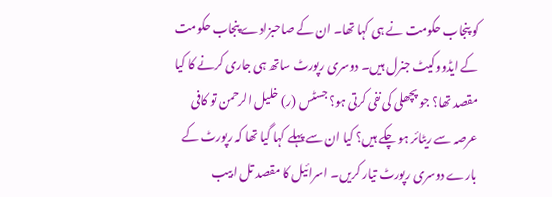کو پنجاب حکومت نے ہی کہا تھا۔ ان کے صاحبزادے پنجاب حکومت کے ایڈووکیٹ جنرل ہیں۔ دوسری رپورٹ ساتھ ہی جاری کرنے کا کیا مقصد تھا؟ جو پچھلی کی نفی کرتی ہو؟ جسٹس (ر) خلیل الرحمن تو کافی عرصہ سے ریٹائر ہو چکے ہیں؟ کیا ان سے پہلے کہا گیا تھا کہ رپورٹ کے بارے دوسری رپورٹ تیار کریں۔ اسرائیل کا مقصد تل ابیب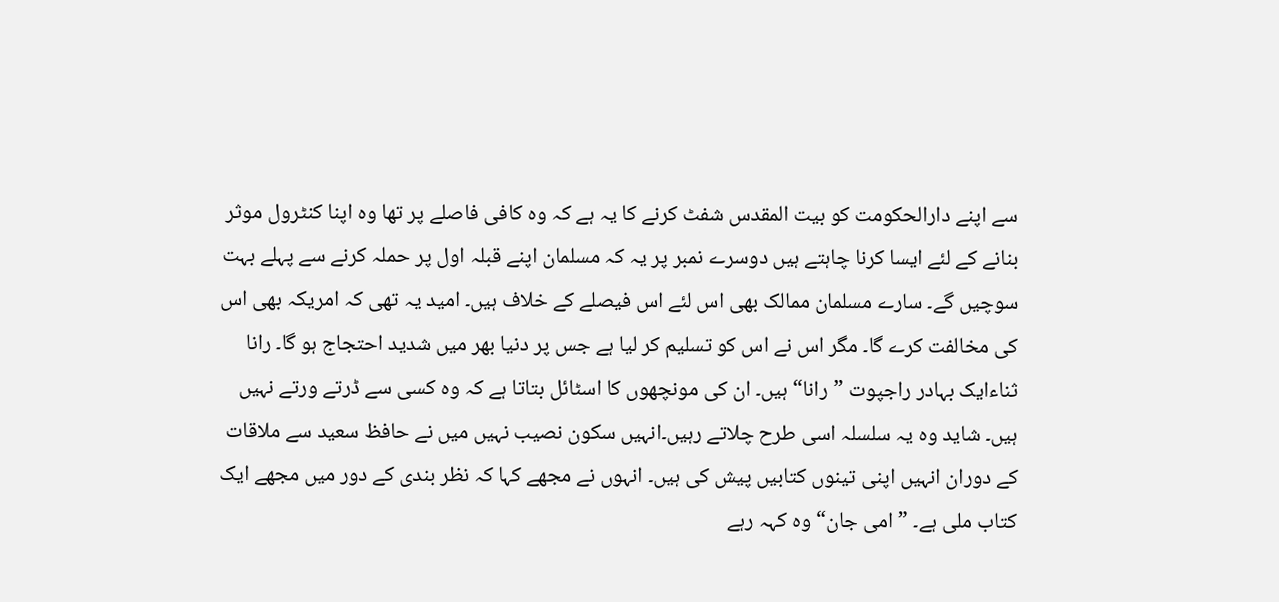سے اپنے دارالحکومت کو بیت المقدس شفٹ کرنے کا یہ ہے کہ وہ کافی فاصلے پر تھا وہ اپنا کنٹرول موثر بنانے کے لئے ایسا کرنا چاہتے ہیں دوسرے نمبر پر یہ کہ مسلمان اپنے قبلہ اول پر حملہ کرنے سے پہلے بہت سوچیں گے۔ سارے مسلمان ممالک بھی اس لئے اس فیصلے کے خلاف ہیں۔ امید یہ تھی کہ امریکہ بھی اس کی مخالفت کرے گا۔ مگر اس نے اس کو تسلیم کر لیا ہے جس پر دنیا بھر میں شدید احتجاج ہو گا۔ رانا ثناءایک بہادر راجپوت ”رانا“ ہیں۔ ان کی مونچھوں کا اسٹائل بتاتا ہے کہ وہ کسی سے ڈرتے ورتے نہیں ہیں۔ شاید وہ یہ سلسلہ اسی طرح چلاتے رہیں۔انہیں سکون نصیب نہیں میں نے حافظ سعید سے ملاقات کے دوران انہیں اپنی تینوں کتابیں پیش کی ہیں۔ انہوں نے مجھے کہا کہ نظر بندی کے دور میں مجھے ایک کتاب ملی ہے۔ ”امی جان“ وہ کہہ رہے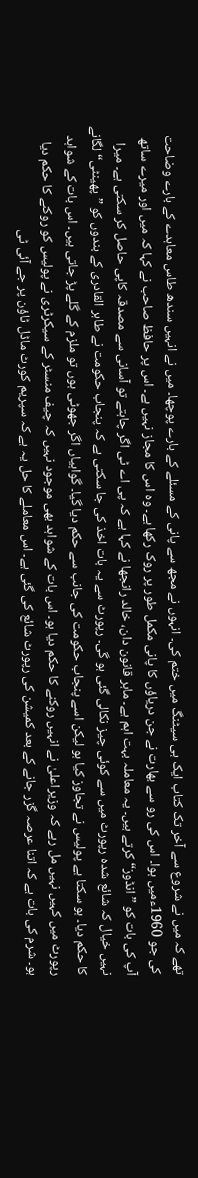تھے کہ میں نے شروع سے آخر تک کتاب ایک ہی سیٹنگ میں ختم کی۔ انہوں نے مجھ سے پانی کے مسئلے کے بارے پوچھا۔ میں نے انہیں سندھ طاس معاہدے کے بارے وضاحت کی جو 1960ءمیں ہوا۔ اس کی رو سے بھارت نے جن دریاؤں کا پانی مکمل طور پر روک رکھا ہے۔ وہ اس کا مجاز نہیں ہے۔ اس پر حافظ صاحب نے کہا کہ میں اور میرے ساتھ آپ کی بات کو ”انڈوز“ کرتے ہیں۔ یہ معاملہ بہت اہم ہے۔ ماہر قانون دان، خالد رانجھا نے کہا ہے کہ پی اے ٹی اگر چاہتے تو آسانی سے مصدقہ کاپی حاصل کر سکتی ہے۔ میرا نہیں خیال کہ شائع شدہ رپورٹ میں سے کوئی چیز نکالی گئی ہو گی۔ رپورٹ سے یہ بات اخذ کی جا سکتی ہے کہ پنجاب حکومت نے طاہر القادری کے بندوں کو ”پھینٹی“ لگانے کا حکم دیا۔ ہو سکتا ہے پولیس نے تجاوز کیا ہو لیکن اسے پنجاب حکومت کی جانب سے حکم دیا گیا۔ گواہیاں اگر جھوٹی ہوں تو ملزم کے گلے پڑ جاتی ہیں۔ اس بات کے شواہد رپورٹ میں کہیں نہیں مل رہے کہ وزیراعلیٰ نے انہیں روکنے کا حکم دیا ہو۔ اس بات کے شواہد بھی موجود نہیں کہ چیف منسٹر کے سیکرٹری نے پولیس کو روکنے کا حکم دیا ہو۔ شرم کی بات ہے کہ اتنا عرصہ گزر جانے کے بعد کمیشن کی رپورٹ شائع کی گئی ہے۔ اس معاملے کا حل یہ ہے کہ سپریم کورٹ ماڈل ٹاؤن پر جے آئی ٹی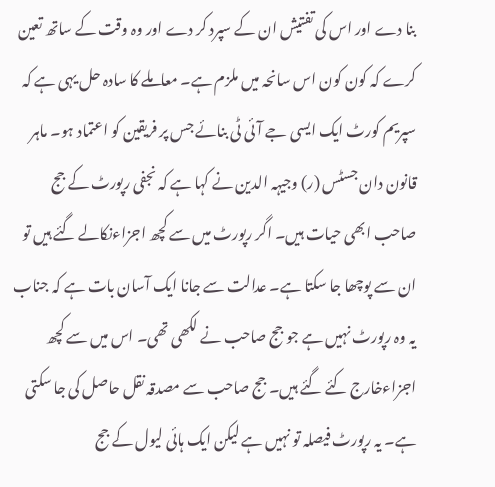بنا دے اور اس کی تفتیش ان کے سپرد کر دے اور وہ وقت کے ساتھ تعین کرے کہ کون کون اس سانحہ میں ملزم ہے۔ معاملے کا سادہ حل یہی ہے کہ سپریم کورٹ ایک ایسی جے آئی ٹی بنائے جس پر فریقین کو اعتماد ہو۔ ماہر قانون دان جسٹس (ر) وجیہہ الدین نے کہا ہے کہ نجفی رپورٹ کے جج صاحب ابھی حیات ہیں۔ اگر رپورٹ میں سے کچھ اجزاءنکالے گئے ہیں تو ان سے پوچھا جا سکتا ہے۔ عدالت سے جانا ایک آسان بات ہے کہ جناب یہ وہ رپورٹ نہیں ہے جو جج صاحب نے لکھی تھی۔ اس میں سے کچھ اجزاءخارج کئے گئے ہیں۔ جج صاحب سے مصدقہ نقل حاصل کی جا سکتی ہے۔ یہ رپورٹ فیصلہ تو نہیں ہے لیکن ایک ہائی لیول کے جج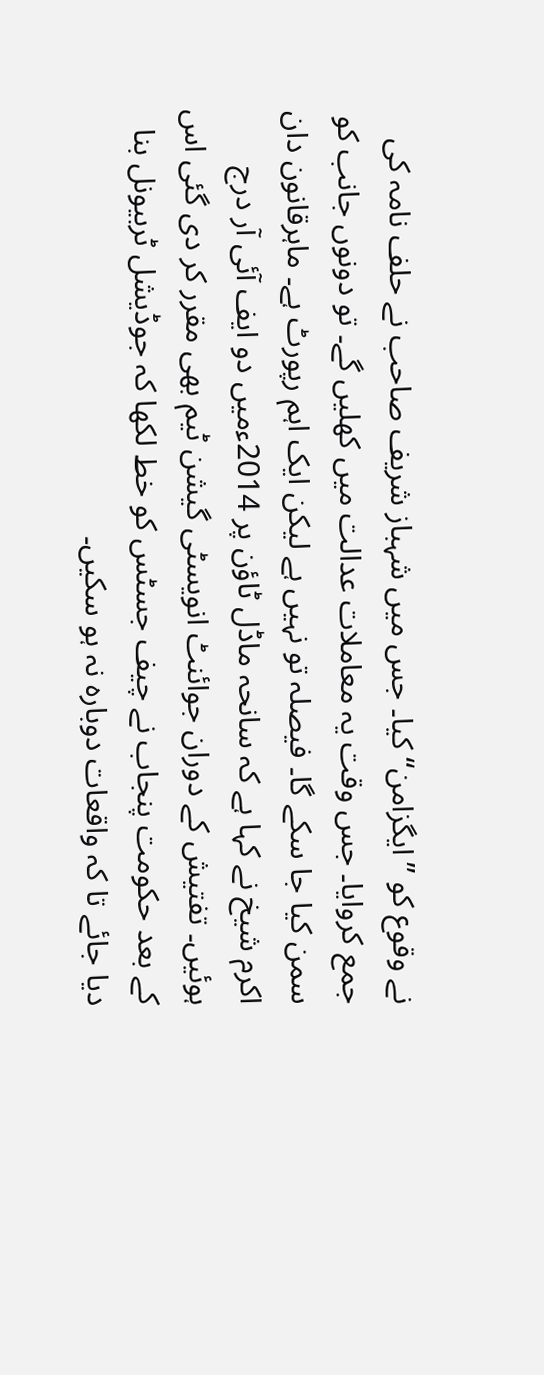نے وقوع کو ”ایگزامن“ کیا۔ جس میں شہباز شریف صاحب نے حلف نامہ کی جمع کروایا۔ جس وقت یہ معاملات عدالت میں کھلیں گے۔ تو دونوں جانب کو سمن کیا جا سکے گا۔ فیصلہ تو نہیں ہے لیکن ایک اہم رپورٹ ہے۔ ماہرقانون دان اکرم شیخ نے کہا ہے کہ سانحہ ماڈل ٹاؤن پر 2014ءمیں دو ایف آئی آر درج ہوئیں۔ تفتیش کے دوران جوائنٹ انویسٹی گیشن ٹیم بھی مقرر کر دی گئی اس کے بعد حکومت پنجاب نے چیف جسٹس کو خط لکھا کہ جوڈیشل ٹربیونل بنا دیا جائے تا کہ واقعات دوبارہ نہ ہو سکیں۔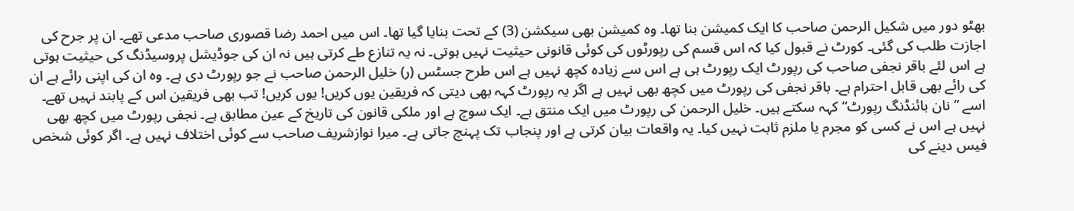بھٹو دور میں شکیل الرحمن صاحب کا ایک کمیشن بنا تھا۔ وہ کمیشن بھی سیکشن (3) کے تحت بنایا گیا تھا۔ اس میں احمد رضا قصوری صاحب مدعی تھے۔ ان پر جرح کی اجازت طلب کی گئی۔ کورٹ نے قبول کیا کہ اس قسم کی رپورٹوں کی کوئی قانونی حیثیت نہیں ہوتی۔ نہ یہ تنازع طے کرتی ہیں نہ ان کی جوڈیشل پروسیڈنگ کی حیثیت ہوتی ہے اس لئے باقر نجفی صاحب کی رپورٹ ایک رپورٹ ہی ہے اس سے زیادہ کچھ نہیں ہے اس طرح جسٹس (ر) خلیل الرحمن صاحب نے جو رپورٹ دی ہے۔ وہ ان کی اپنی رائے ہے ان کی رائے بھی قابل احترام ہے۔ باقر نجفی کی رپورٹ میں کچھ بھی نہیں ہے اگر یہ رپورٹ کہہ بھی دیتی کہ فریقین یوں کریں! یوں کریں! تب بھی فریقین اس کے پابند نہیں تھے۔ اسے ”نان بائنڈنگ رپورٹ“ کہہ سکتے ہیں۔ خلیل الرحمن کی رپورٹ میں ایک منتق ہے۔ ایک سوچ ہے اور ملکی قانون کی تاریخ کے عین مطابق ہے۔ نجفی رپورٹ میں کچھ بھی نہیں ہے اس نے کسی کو مجرم یا ملزم ثابت نہیں کیا۔ یہ واقعات بیان کرتی ہے اور پنجاب تک پہنچ جاتی ہے۔ میرا نوازشریف صاحب سے کوئی اختلاف نہیں ہے۔ اگر کوئی شخص فیس دینے کی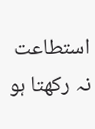استطاعت نہ رکھتا ہو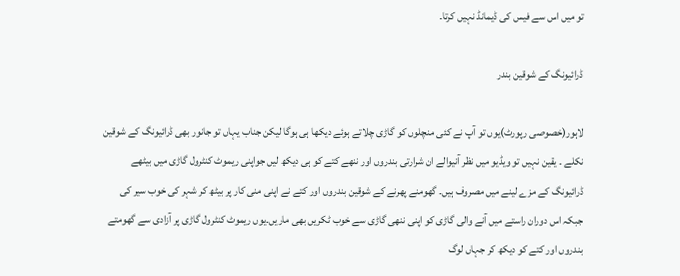تو میں اس سے فیس کی ڈیمانڈ نہیں کرتا۔

ڈرائیونگ کے شوقین بندر

لاہور(خصوصی رپورٹ)یوں تو آپ نے کئی منچلوں کو گاڑی چلاتے ہوئے دیکھا ہی ہوگا لیکن جناب یہاں تو جانور بھی ڈرائیونگ کے شوقین نکلے ۔ یقین نہیں تو ویڈیو میں نظر آنیوالے ان شرارتی بندروں اور ننھے کتے کو ہی دیکھ لیں جواپنی ریموٹ کنٹرول گاڑی میں بیٹھے ڈرائیونگ کے مزے لینے میں مصروف ہیں۔ گھومنے پھرنے کے شوقین بندروں اور کتے نے اپنی منی کار پر بیٹھ کر شہر کی خوب سیر کی جبکہ اس دوران راستے میں آنے والی گاڑی کو اپنی ننھی گاڑی سے خوب ٹکریں بھی ماریں۔یوں ریموٹ کنٹرول گاڑی پر آزادی سے گھومتے بندروں اور کتے کو دیکھ کر جہاں لوگ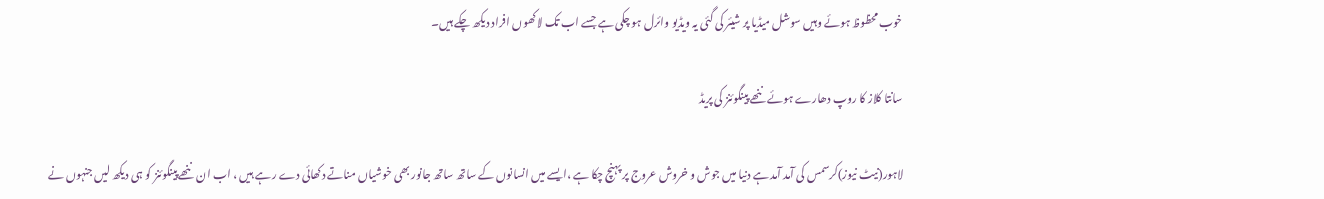خوب محظوظ ہوئے وہیں سوشل میڈیا پر شیئر کی گئی یہ ویڈیو وائرل ہو چکی ہے جسے اب تک لاکھوں افراد دیکھ چکے ہیں۔

سانتا کلاز کا روپ دھارے ہوئے ننھے پینگوئنز کی پریڈ

لاہور(نیٹ نیوز)کرسمس کی آمد آمد ہے دنیا میں جوش و خروش عروج پر پہنچ چکا ہے ،ایسے میں انسانوں کے ساتھ ساتھ جانور بھی خوشیاں مناتے دکھائی دے ر ہے ہیں ، اب ان ننھے پینگوئنز کو ہی دیکھ لیں جنہوں نے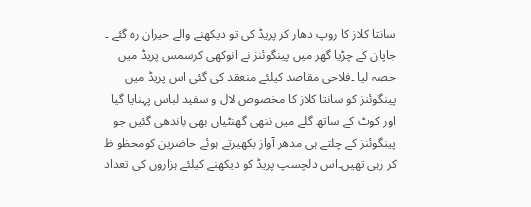سانتا کلاز کا روپ دھار کر پریڈ کی تو دیکھنے والے حیران رہ گئے ۔ جاپان کے چڑیا گھر میں پینگوئنز نے انوکھی کرسمس پریڈ میں حصہ لیا ۔فلاحی مقاصد کیلئے منعقد کی گئی اس پریڈ میں پینگوئنز کو سانتا کلاز کا مخصوص لال و سفید لباس پہنایا گیا اور کوٹ کے ساتھ گلے میں ننھی گھنٹیاں بھی باندھی گئیں جو پینگوئنز کے چلتے ہی مدھر آواز بکھیرتے ہوئے حاضرین کومحظو ظ کر رہی تھیں۔اس دلچسپ پریڈ کو دیکھنے کیلئے ہزاروں کی تعداد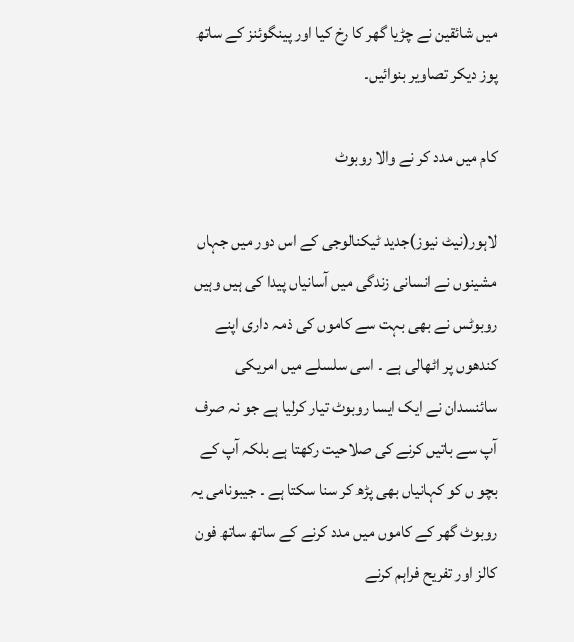میں شائقین نے چڑیا گھر کا رخ کیا اور پینگوئنز کے ساتھ پوز دیکر تصاویر بنوائیں۔

کام میں مدد کر نے والا روبوٹ

لاہور(نیٹ نیوز)جدید ٹیکنالوجی کے اس دور میں جہاں مشینوں نے انسانی زندگی میں آسانیاں پیدا کی ہیں وہیں روبوٹس نے بھی بہت سے کاموں کی ذمہ داری اپنے کندھوں پر اٹھالی ہے ۔ اسی سلسلے میں امریکی سائنسدان نے ایک ایسا روبوٹ تیار کرلیا ہے جو نہ صرف آپ سے باتیں کرنے کی صلاحیت رکھتا ہے بلکہ آپ کے بچو ں کو کہانیاں بھی پڑھ کر سنا سکتا ہے ۔ جیبونامی یہ روبوٹ گھر کے کاموں میں مدد کرنے کے ساتھ ساتھ فون کالز اور تفریح فراہم کرنے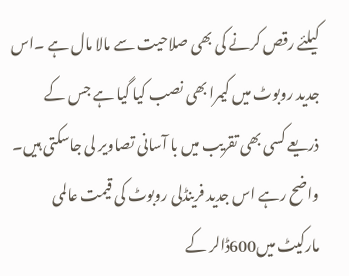کیلئے رقص کرنے کی بھی صلاحیت سے مالا مال ہے ۔اس جدید روبوٹ میں کیمرا بھی نصب کیا گیا ہے جس کے ذریعے کسی بھی تقریب میں با آسانی تصاویر لی جاسکتی ہیں۔ واضح رہے اس جدید فرینڈلی روبوٹ کی قیمت عالمی مارکیٹ میں600ڈالر کے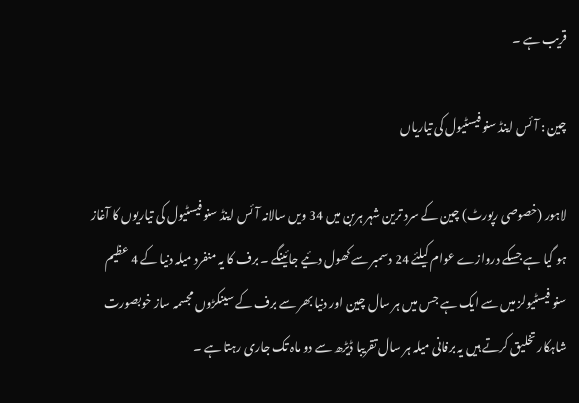قریب ہے ۔

چین : آئس اینڈ سنو فیسٹیول کی تیاریاں

لاہور (خصوصی رپورٹ) چین کے سرد ترین شہر ہربن میں 34 ویں سالانہ آئس اینڈ سنو فیسٹیول کی تیاریوں کا آغاز ہو گیا ہے جسکے دروازے عوام کیلئے 24 دسمبر سے کھول دئیے جائینگے ۔ برف کا یہ منفرد میلہ دنیا کے 4 عظیم سنو فیسٹیولز میں سے ایک ہے جس میں ہر سال چین اور دنیا بھر سے برف کے سینکڑوں مجسمہ ساز خوبصورت شاہکار تخلیق کرتے ہیں یہ برفانی میلہ ہر سال تقریبا ڈیڑھ سے دو ماہ تک جاری رہتا ہے ۔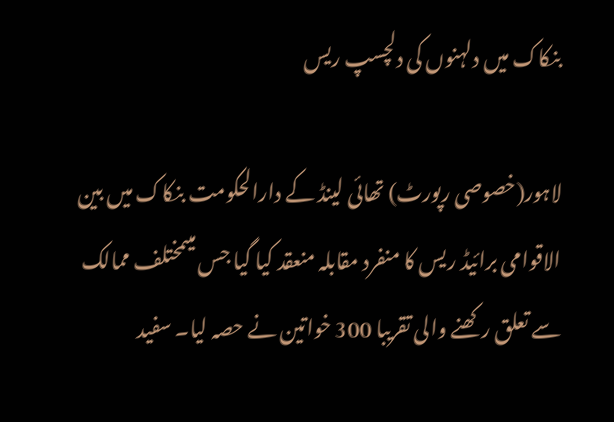بنکاک میں دلہنوں کی دلچسپ ریس

لاہور(خصوصی رپورٹ) تھائی لینڈ کے دارالحکومت بنکاک میں بین الاقوامی برائیڈ ریس کا منفرد مقابلہ منعقد کیا گیا جس میںمختلف ممالک سے تعلق رکھنے والی تقریبا 300 خواتین نے حصہ لیا۔ سفید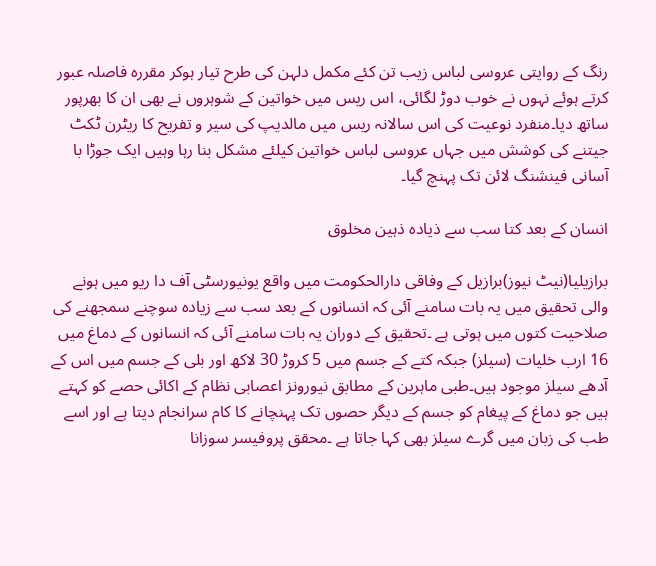رنگ کے روایتی عروسی لباس زیب تن کئے مکمل دلہن کی طرح تیار ہوکر مقررہ فاصلہ عبور کرتے ہوئے نہوں نے خوب دوڑ لگائی، اس ریس میں خواتین کے شوہروں نے بھی ان کا بھرپور ساتھ دیا۔منفرد نوعیت کی اس سالانہ ریس میں مالدیپ کی سیر و تفریح کا ریٹرن ٹکٹ جیتنے کی کوشش میں جہاں عروسی لباس خواتین کیلئے مشکل بنا رہا وہیں ایک جوڑا با آسانی فینشنگ لائن تک پہنچ گیا۔

انسان کے بعد کتا سب سے ذیادہ ذہین مخلوق

برازیلیا(نیٹ نیوز)برازیل کے وفاقی دارالحکومت میں واقع یونیورسٹی آف دا ریو میں ہونے والی تحقیق میں یہ بات سامنے آئی کہ انسانوں کے بعد سب سے زیادہ سوچنے سمجھنے کی صلاحیت کتوں میں ہوتی ہے ۔تحقیق کے دوران یہ بات سامنے آئی کہ انسانوں کے دماغ میں 16 ارب خلیات (سیلز) جبکہ کتے کے جسم میں 5 کروڑ 30 لاکھ اور بلی کے جسم میں اس کے آدھے سیلز موجود ہیں۔طبی ماہرین کے مطابق نیورونز اعصابی نظام کے اکائی حصے کو کہتے ہیں جو دماغ کے پیغام کو جسم کے دیگر حصوں تک پہنچانے کا کام سرانجام دیتا ہے اور اسے طب کی زبان میں گرے سیلز بھی کہا جاتا ہے ۔محقق پروفیسر سوزانا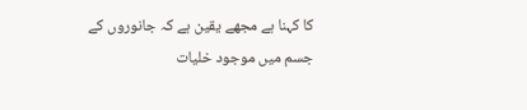کا کہنا ہے مجھے یقین ہے کہ جانوروں کے جسم میں موجود خلیات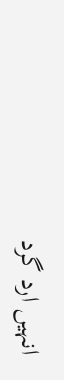انہیں ارد گرد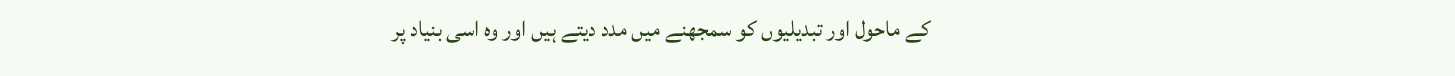کے ماحول اور تبدیلیوں کو سمجھنے میں مدد دیتے ہیں اور وہ اسی بنیاد پر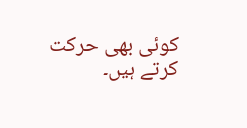کوئی بھی حرکت کرتے ہیں۔